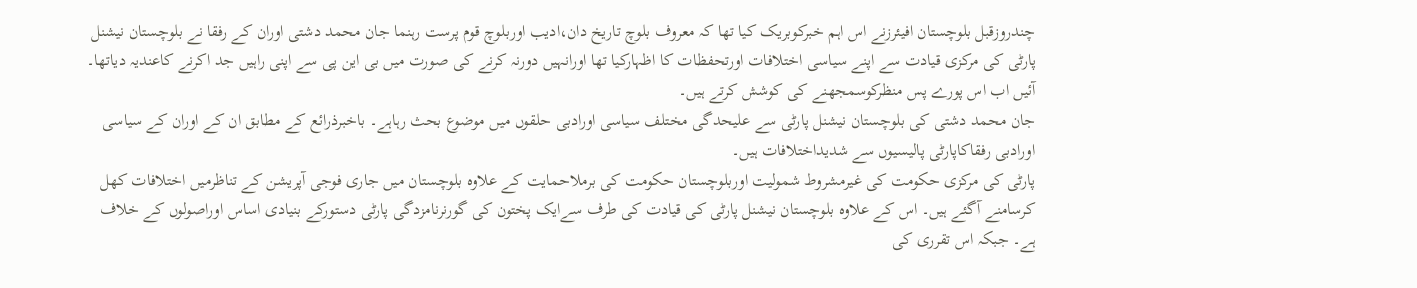چندروزقبل بلوچستان افیئرزنے اس اہم خبرکوبریک کیا تھا کہ معروف بلوچ تاریخ دان،ادیب اوربلوچ قوم پرست رہنما جان محمد دشتی اوران کے رفقا نے بلوچستان نیشنل پارٹی کی مرکزی قیادت سے اپنے سیاسی اختلافات اورتحفظات کا اظہارکیا تھا اورانہیں دورنہ کرنے کی صورت میں بی این پی سے اپنی راہیں جد اکرنے کاعندیہ دیاتھا۔ آئیں اب اس پورے پس منظرکوسمجھنے کی کوشش کرتے ہیں۔
جان محمد دشتی کی بلوچستان نیشنل پارٹی سے علیحدگی مختلف سیاسی اورادبی حلقوں میں موضوع بحث رہاہے۔ باخبرذرائع کے مطابق ان کے اوران کے سیاسی اورادبی رفقاکاپارٹی پالیسیوں سے شدیداختلافات ہیں۔
پارٹی کی مرکزی حکومت کی غیرمشروط شمولیت اوربلوچستان حکومت کی برملاحمایت کے علاوہ بلوچستان میں جاری فوجی آپریشن کے تناظرمیں اختلافات کھل کرسامنے آگئے ہیں۔ اس کے علاوہ بلوچستان نیشنل پارٹی کی قیادت کی طرف سےایک پختون کی گورنرنامزدگی پارٹی دستورکے بنیادی اساس اوراصولوں کے خلاف ہے۔ جبکہ اس تقرری کی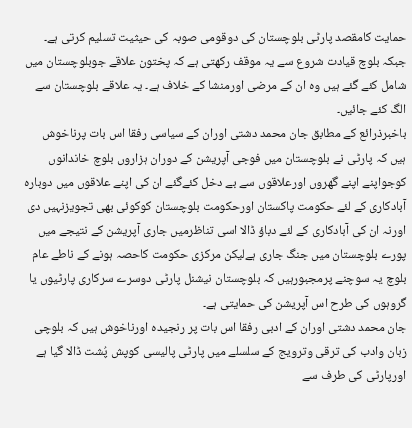حمایت کامقصد پارٹی بلوچستان کی دوقومی صوبہ کی حیثیت تسلیم کرتی ہے۔ جبکہ بلوچ قیادت شروع سے یہ موقف رکھتی ہے کہ پختون علاقے جوبلوچستان میں شامل کئے گئے ہیں وہ ان کے مرضی اورمنشا کے خلاف ہے۔ یہ علاقے بلوچستان سے الگ کئے جائیں۔
باخبرذرائع کے مطابق جان محمد دشتی اوران کے سیاسی رفقا اس بات پرناخوش ہیں کہ پارٹی نے بلوچستان میں فوجی آپریشن کے دوران ہزاروں بلوچ خاندانوں کوجواپنے اپنے گھروں اورعلاقوں سے بے دخل کئےگئے ان کی اپنے علاقوں میں دوبارہ آبادکاری کے لئے حکومت پاکستان اورحکومت بلوچستان کوکوئی بھی تجویزنہیں دی اورنہ ان کی آبادکاری کے لئے دباؤ ڈالا اسی تناظرمیں جاری آپریشن کے نتیجے میں پورے بلوچستان میں جنگ جاری ہےلیکن مرکزی حکومت کاحصہ ہونے کے ناطے عام بلوچ یہ سوچنے پرمجبورہیں کہ بلوچستان نیشنل پارٹی دوسرے سرکاری پارٹیوں یا گروہوں کی طرح اس آپریشن کی حمایتی ہے۔
جان محمد دشتی اوران کے ادبی رفقا اس بات پر رنجیدہ اورناخوش ہیں کہ بلوچی زبان وادب کی ترقی وترویج کے سلسلے میں پارٹی پالیسی کوپش پُشت ڈالا گیا ہے اورپارٹی کی طرف سے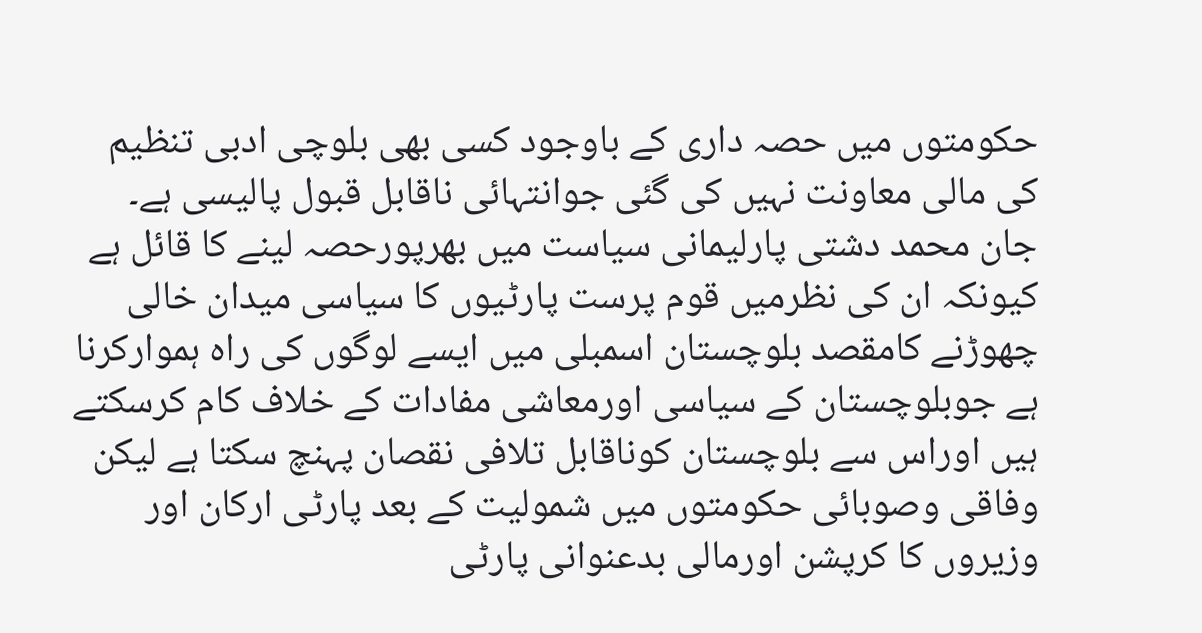حکومتوں میں حصہ داری کے باوجود کسی بھی بلوچی ادبی تنظیم کی مالی معاونت نہیں کی گئی جوانتہائی ناقابل قبول پالیسی ہے۔
جان محمد دشتی پارلیمانی سیاست میں بھرپورحصہ لینے کا قائل ہے کیونکہ ان کی نظرمیں قوم پرست پارٹیوں کا سیاسی میدان خالی چھوڑنے کامقصد بلوچستان اسمبلی میں ایسے لوگوں کی راہ ہموارکرنا ہے جوبلوچستان کے سیاسی اورمعاشی مفادات کے خلاف کام کرسکتے ہیں اوراس سے بلوچستان کوناقابل تلافی نقصان پہنچ سکتا ہے لیکن وفاقی وصوبائی حکومتوں میں شمولیت کے بعد پارٹی ارکان اور وزیروں کا کرپشن اورمالی بدعنوانی پارٹی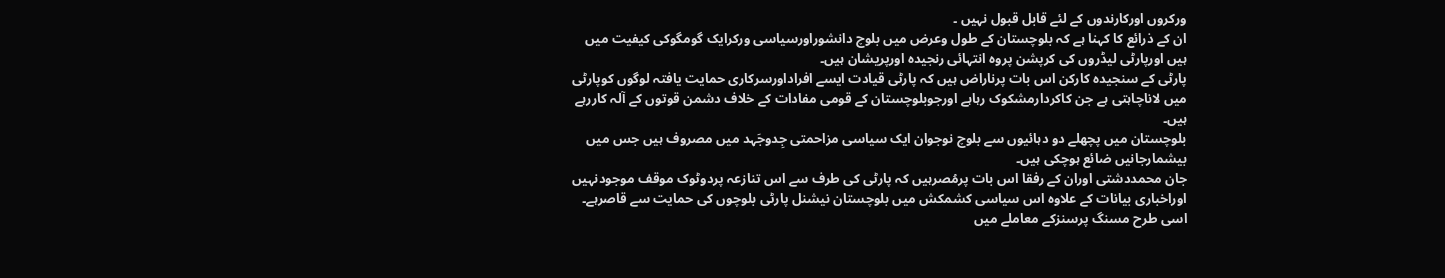ورکروں اورکارندوں کے لئے قابل قبول نہیں ۔
ان کے ذرائع کا کہنا ہے کہ بلوچستان کے طول وعرض میں بلوچ دانشوراورسیاسی ورکرایک گومگوکی کیفیت میں ہیں اورپارٹی لیڈروں کی کرپشن پروہ انتہائی رنجیدہ اورپریشان ہیں۔
پارٹی کے سنجیدہ کارکن اس بات پرناراض ہیں کہ پارٹی قیادت ایسے افراداورسرکاری حمایت یافتہ لوگوں کوپارٹی میں لاناچاہتی ہے جن کاکردارمشکوک رہاہے اورجوبلوچستان کے قومی مفادات کے خلاف دشمن قوتوں کے آلہ کاررہے ہیں۔
بلوچستان میں پچھلے دو دہائیوں سے بلوچ نوجوان ایک سیاسی مزاحمتی جِدوجَہد میں مصروف ہیں جس میں بیشمارجانیں ضائع ہوچکی ہیں۔
جان محمددشتی اوران کے رفقا اس بات پرمُصرہیں کہ پارٹی کی طرف سے اس تنازعہ پردوٹوک موقف موجودنہیں اوراخباری بیانات کے علاوہ اس سیاسی کشمکش میں بلوچستان نیشنل پارٹی بلوچوں کی حمایت سے قاصرہے۔ اسی طرح مسنگ پرسنزکے معاملے میں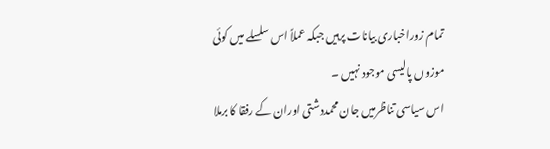تمام زوراخباری بیانات پرہیں جبکہ عملاً اس سلسلے میں کوئی موزوں پالیسی موجود نہیں ۔
اس سیاسی تناظرمیں جان محمددشتی اوران کے رفقا کا برملا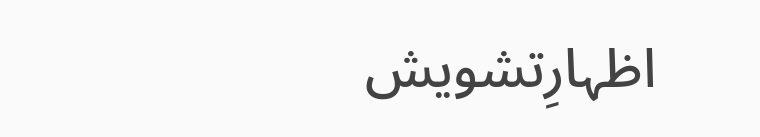اظہارِتشویش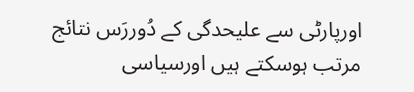اورپارٹی سے علیحدگی کے دُوررَس نتائج مرتب ہوسکتے ہیں اورسیاسی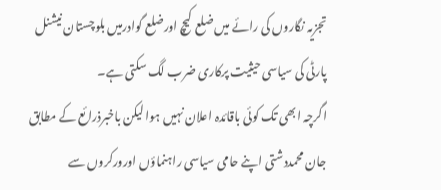تجزیہ نگاروں کی رائے میں ضلع کیچ اورضلع گوادرمیں بلوچستان نیشنل پارٹی کی سیاسی حیثیت پرکاری ضرب لگ سکتی ہے۔
اگرچہ ابھی تک کوئی باقائدہ اعلان نہیں ہوا لیکن باخبرذرائع کے مطابق جان محمددشتی اپنے حامی سیاسی راہنماؤں اورورکروں سے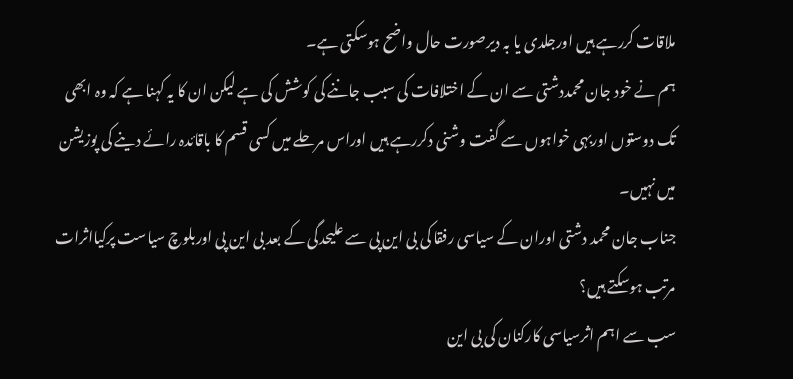ملاقات کررہے ہیں اورجلدی یا بہ دیرصورت حال واضح ہوسکتی ہے۔
ہم نے خود جان محمددشتی سے ان کے اختلافات کی سبب جاننے کی کوشش کی ہے لیکن ان کا یہ کہنا ہے کہ وہ ابھی تک دوستوں اوربہی خواہوں سے گفت وشنی دکررہے ہیں اوراس مرحلے میں کسی قسم کا باقائدہ رائے دینے کی پوزیشن میں نہیں۔
جناب جان محمد دشتی اوران کے سیاسی رفقا کی بی این پی سے علیحدگی کے بعد بی این پی اوربلوچ سیاست پرکیااثرات مرتب ہوسکتے ہیں؟
سب سے اہم اثرسیاسی کارکنان کی بی این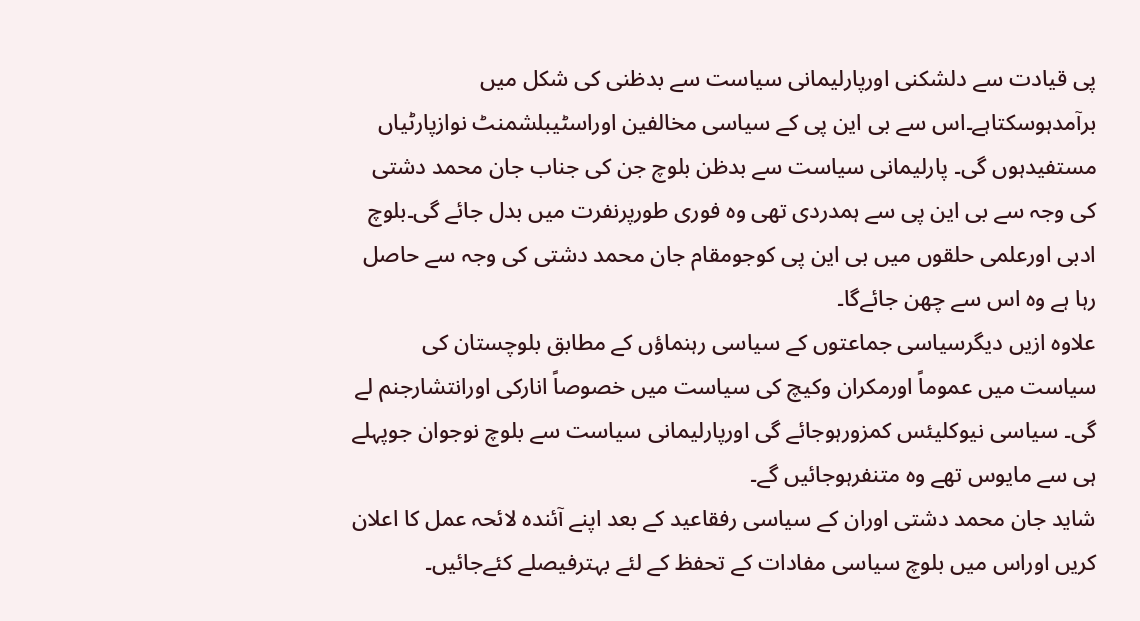پی قیادت سے دلشکنی اورپارلیمانی سیاست سے بدظنی کی شکل میں برآمدہوسکتاہے۔اس سے بی این پی کے سیاسی مخالفین اوراسٹیبلشمنٹ نوازپارٹیاں مستفیدہوں گی۔ پارلیمانی سیاست سے بدظن بلوچ جن کی جناب جان محمد دشتی کی وجہ سے بی این پی سے ہمدردی تھی وہ فوری طورپرنفرت میں بدل جائے گی۔بلوچ ادبی اورعلمی حلقوں میں بی این پی کوجومقام جان محمد دشتی کی وجہ سے حاصل رہا ہے وہ اس سے چھن جائےگا۔
علاوہ ازیں دیگرسیاسی جماعتوں کے سیاسی رہنماؤں کے مطابق بلوچستان کی سیاست میں عموماً اورمکران وکیچ کی سیاست میں خصوصاً انارکی اورانتشارجنم لے گی۔ سیاسی نیوکلیئس کمزورہوجائے گی اورپارلیمانی سیاست سے بلوچ نوجوان جوپہلے ہی سے مایوس تھے وہ متنفرہوجائیں گے۔
شاید جان محمد دشتی اوران کے سیاسی رفقاعید کے بعد اپنے آئندہ لائحہ عمل کا اعلان کریں اوراس میں بلوچ سیاسی مفادات کے تحفظ کے لئے بہترفیصلے کئےجائیں۔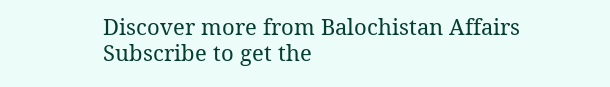Discover more from Balochistan Affairs
Subscribe to get the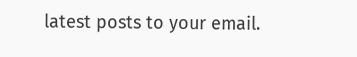latest posts to your email.